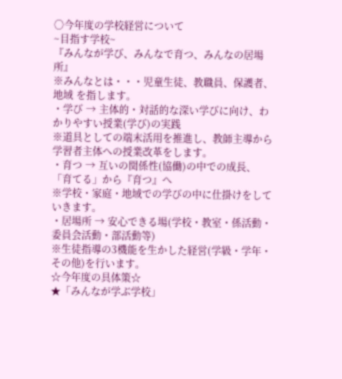○今年度の学校経営について
~目指す学校~
『みんなが学び、みんなで育つ、みんなの居場所』
※みんなとは・・・児童生徒、教職員、保護者、地域 を指します。
・学び → 主体的・対話的な深い学びに向け、わかりやすい授業(学び)の実践
※道具としての端末活用を推進し、教師主導から学習者主体への授業改革をします。
・育つ → 互いの関係性(協働)の中での成長、「育てる」から『育つ』へ
※学校・家庭・地域での学びの中に仕掛けをしていきます。
・居場所 → 安心できる場(学校・教室・係活動・委員会活動・部活動等)
※生徒指導の3機能を生かした経営(学級・学年・その他)を行います。
☆今年度の具体策☆
★「みんなが学ぶ学校」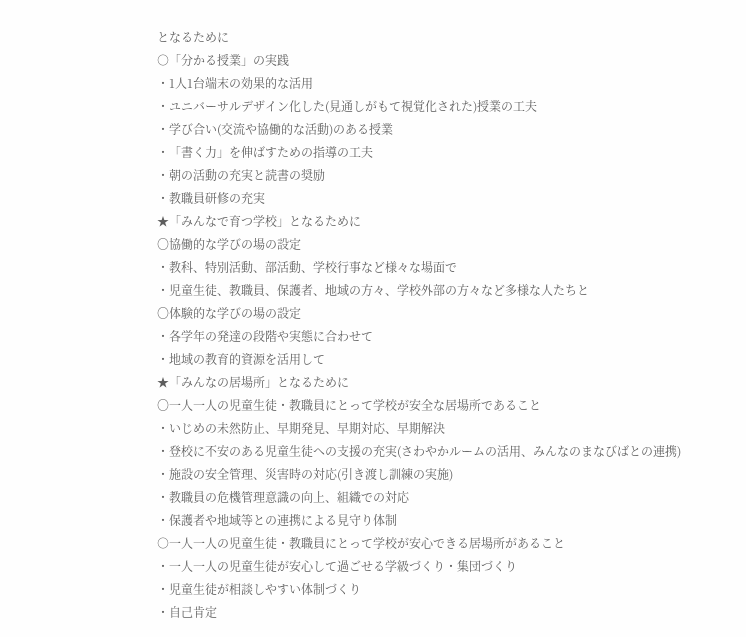となるために
○「分かる授業」の実践
・1人1台端末の効果的な活用
・ユニバーサルデザイン化した(見通しがもて視覚化された)授業の工夫
・学び合い(交流や協働的な活動)のある授業
・「書く力」を伸ばすための指導の工夫
・朝の活動の充実と読書の奨励
・教職員研修の充実
★「みんなで育つ学校」となるために
〇協働的な学びの場の設定
・教科、特別活動、部活動、学校行事など様々な場面で
・児童生徒、教職員、保護者、地域の方々、学校外部の方々など多様な人たちと
〇体験的な学びの場の設定
・各学年の発達の段階や実態に合わせて
・地域の教育的資源を活用して
★「みんなの居場所」となるために
〇一人一人の児童生徒・教職員にとって学校が安全な居場所であること
・いじめの未然防止、早期発見、早期対応、早期解決
・登校に不安のある児童生徒への支援の充実(さわやかルームの活用、みんなのまなびばとの連携)
・施設の安全管理、災害時の対応(引き渡し訓練の実施)
・教職員の危機管理意識の向上、組織での対応
・保護者や地域等との連携による見守り体制
○一人一人の児童生徒・教職員にとって学校が安心できる居場所があること
・一人一人の児童生徒が安心して過ごせる学級づくり・集団づくり
・児童生徒が相談しやすい体制づくり
・自己肯定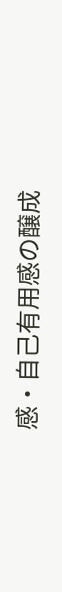感・自己有用感の醸成